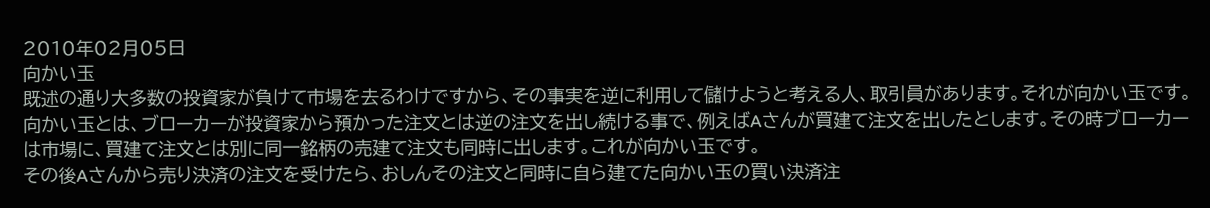2010年02月05日
向かい玉
既述の通り大多数の投資家が負けて市場を去るわけですから、その事実を逆に利用して儲けようと考える人、取引員があります。それが向かい玉です。
向かい玉とは、ブローカーが投資家から預かった注文とは逆の注文を出し続ける事で、例えばAさんが買建て注文を出したとします。その時ブローカーは市場に、買建て注文とは別に同一銘柄の売建て注文も同時に出します。これが向かい玉です。
その後Aさんから売り決済の注文を受けたら、おしんその注文と同時に自ら建てた向かい玉の買い決済注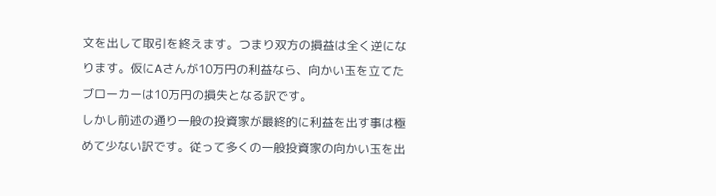文を出して取引を終えます。つまり双方の損益は全く逆になります。仮にAさんが10万円の利益なら、向かい玉を立てたブローカーは10万円の損失となる訳です。
しかし前述の通り一般の投資家が最終的に利益を出す事は極めて少ない訳です。従って多くの一般投資家の向かい玉を出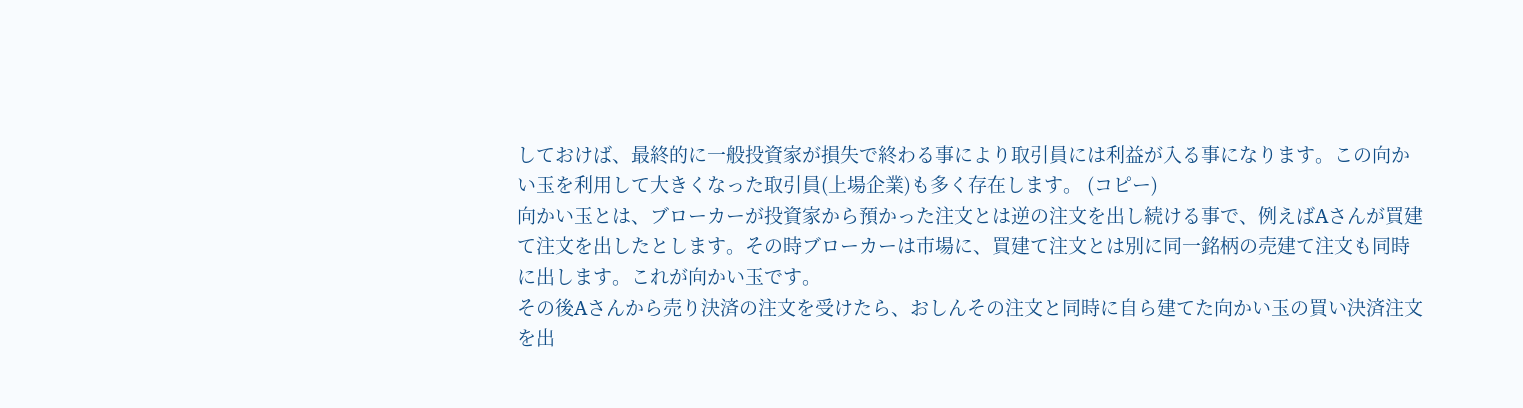しておけば、最終的に一般投資家が損失で終わる事により取引員には利益が入る事になります。この向かい玉を利用して大きくなった取引員(上場企業)も多く存在します。 (コピー)
向かい玉とは、ブローカーが投資家から預かった注文とは逆の注文を出し続ける事で、例えばAさんが買建て注文を出したとします。その時ブローカーは市場に、買建て注文とは別に同一銘柄の売建て注文も同時に出します。これが向かい玉です。
その後Aさんから売り決済の注文を受けたら、おしんその注文と同時に自ら建てた向かい玉の買い決済注文を出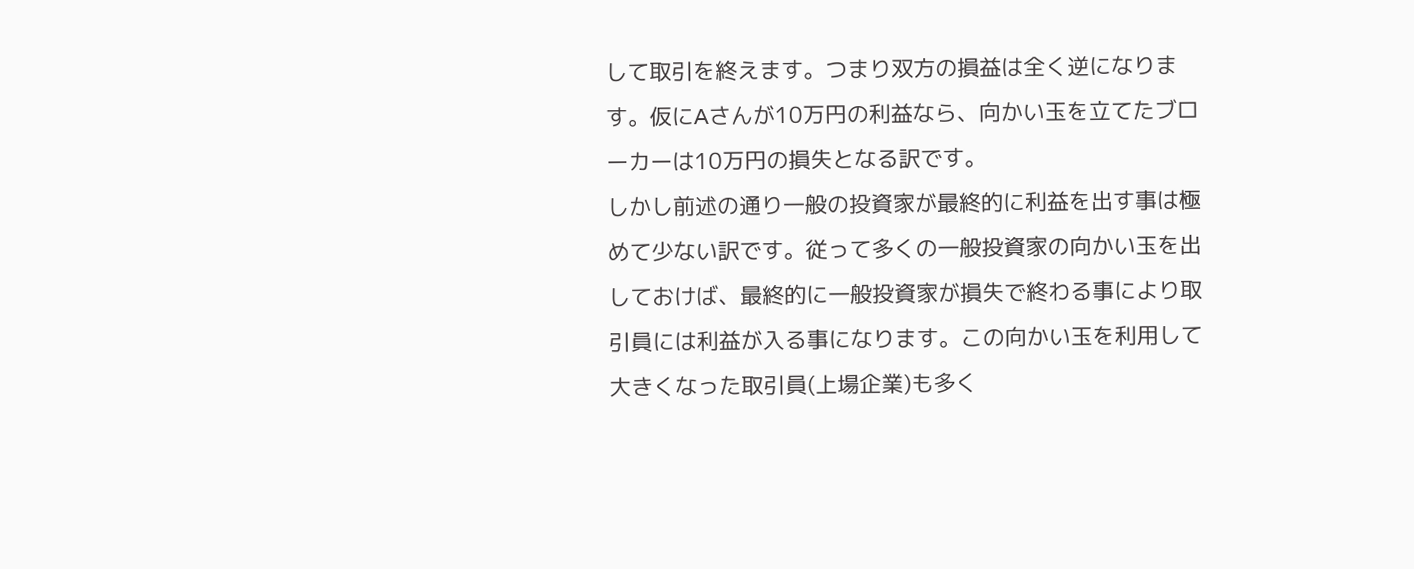して取引を終えます。つまり双方の損益は全く逆になります。仮にAさんが10万円の利益なら、向かい玉を立てたブローカーは10万円の損失となる訳です。
しかし前述の通り一般の投資家が最終的に利益を出す事は極めて少ない訳です。従って多くの一般投資家の向かい玉を出しておけば、最終的に一般投資家が損失で終わる事により取引員には利益が入る事になります。この向かい玉を利用して大きくなった取引員(上場企業)も多く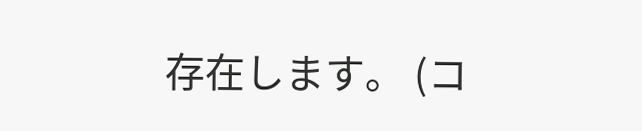存在します。 (コ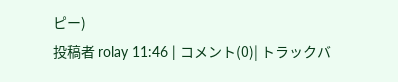ピー)
投稿者 rolay 11:46 | コメント(0)| トラックバ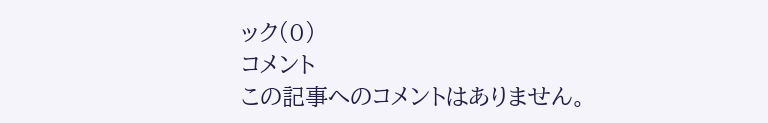ック(0)
コメント
この記事へのコメントはありません。